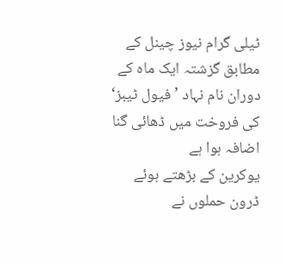ٹیلی گرام نیوز چینل کے مطابق گزشتہ ایک ماہ کے دوران نام نہاد ’فیول ٹیبز‘ کی فروخت میں ڈھائی گنا اضافہ ہوا ہے
یوکرین کے بڑھتے ہوئے ڈرون حملوں نے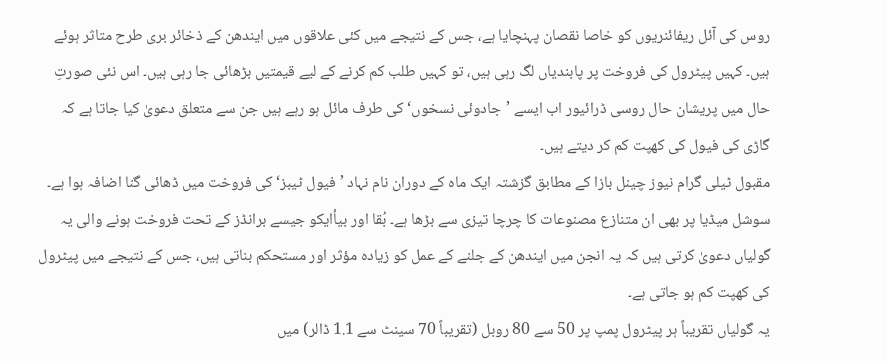روس کی آئل ریفائنریوں کو خاصا نقصان پہنچایا ہے، جس کے نتیجے میں کئی علاقوں میں ایندھن کے ذخائر بری طرح متاثر ہوئے ہیں۔ کہیں پیٹرول کی فروخت پر پابندیاں لگ رہی ہیں، تو کہیں طلب کم کرنے کے لیے قیمتیں بڑھائی جا رہی ہیں۔ اس نئی صورتِ حال میں پریشان حال روسی ڈرائیور اب ایسے ’جادوئی نسخوں‘ کی طرف مائل ہو رہے ہیں جن سے متعلق دعویٰ کیا جاتا ہے کہ گاڑی کی فیول کی کھپت کم کر دیتے ہیں۔
مقبول ٹیلی گرام نیوز چینل بازا کے مطابق گزشتہ ایک ماہ کے دوران نام نہاد ’فیول ٹیبز‘ کی فروخت میں ڈھائی گنا اضافہ ہوا ہے۔
سوشل میڈیا پر بھی ان متنازع مصنوعات کا چرچا تیزی سے بڑھا ہے۔ بُقا اور بیأایکو جیسے برانڈز کے تحت فروخت ہونے والی یہ گولیاں دعویٰ کرتی ہیں کہ یہ انجن میں ایندھن کے جلنے کے عمل کو زیادہ مؤثر اور مستحکم بناتی ہیں، جس کے نتیجے میں پیٹرول کی کھپت کم ہو جاتی ہے۔
یہ گولیاں تقریباً ہر پیٹرول پمپ پر 50 سے 80 روبل (تقریباً 70 سینٹ سے 1.1 ڈالر) میں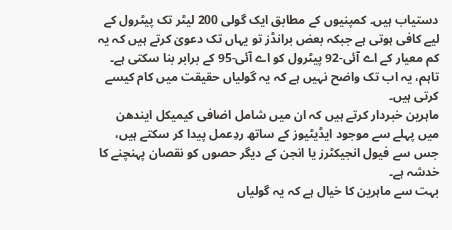دستیاب ہیں۔ کمپنیوں کے مطابق ایک گولی 200 لیٹر تک پیٹرول کے لیے کافی ہوتی ہے جبکہ بعض برانڈز تو یہاں تک دعویٰ کرتے ہیں کہ یہ کم معیار کے اے آئی-92 پیٹرول کو اے آئی-95 کے برابر بنا سکتی ہے۔
تاہم، یہ اب تک واضح نہیں ہے کہ یہ گولیاں حقیقت میں کام کیسے کرتی ہیں۔
ماہرین خبردار کرتے ہیں کہ ان میں شامل اضافی کیمیکل ایندھن میں پہلے سے موجود ایڈیٹیوز کے ساتھ ردِعمل پیدا کر سکتے ہیں، جس سے فیول انجیکٹرز یا انجن کے دیگر حصوں کو نقصان پہنچنے کا خدشہ ہے۔
بہت سے ماہرین کا خیال ہے کہ یہ گولیاں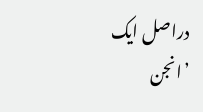دراصل ایک ’انجن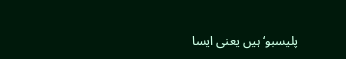پلیسبو‘ ہیں یعنی ایسا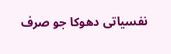نفسیاتی دھوکا جو صرف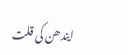ایندھن کی قلت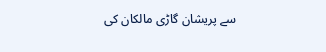سے پریشان گاڑی مالکان کی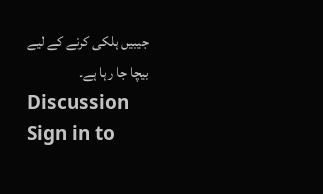جیبیں ہلکی کرنے کے لیے بیچا جا رہا ہے۔
Discussion
Sign in to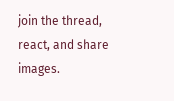join the thread, react, and share images.